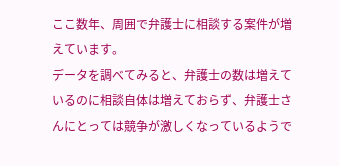ここ数年、周囲で弁護士に相談する案件が増えています。
データを調べてみると、弁護士の数は増えているのに相談自体は増えておらず、弁護士さんにとっては競争が激しくなっているようで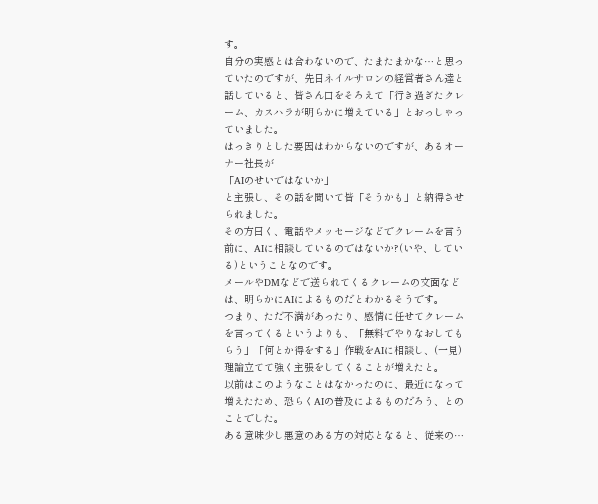す。
自分の実感とは合わないので、たまたまかな…と思っていたのですが、先日ネイルサロンの経営者さん達と話していると、皆さん口をそろえて「行き過ぎたクレーム、カスハラが明らかに増えている」とおっしゃっていました。
はっきりとした要因はわからないのですが、あるオーナー社長が
「AIのせいではないか」
と主張し、その話を聞いて皆「そうかも」と納得させられました。
その方曰く、電話やメッセージなどでクレームを言う前に、AIに相談しているのではないか?(いや、している)ということなのです。
メールやDMなどで送られてくるクレームの文面などは、明らかにAIによるものだとわかるそうです。
つまり、ただ不満があったり、感情に任せてクレームを言ってくるというよりも、「無料でやりなおしてもらう」「何とか得をする」作戦をAIに相談し、(一見)理論立てて強く主張をしてくることが増えたと。
以前はこのようなことはなかったのに、最近になって増えたため、恐らくAIの普及によるものだろう、とのことでした。
ある意味少し悪意のある方の対応となると、従来の…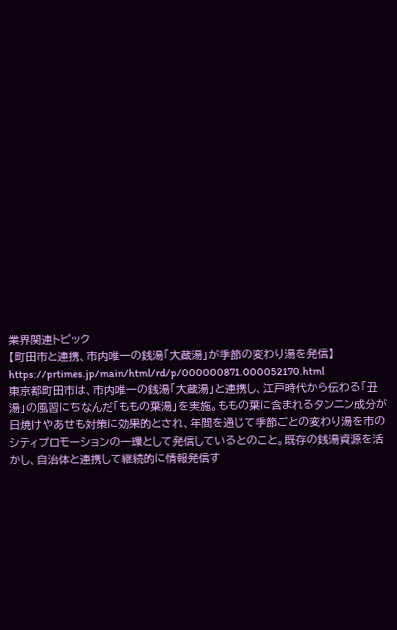業界関連トピック
【町田市と連携、市内唯一の銭湯「大蔵湯」が季節の変わり湯を発信】
https://prtimes.jp/main/html/rd/p/000000871.000052170.html
東京都町田市は、市内唯一の銭湯「大蔵湯」と連携し、江戸時代から伝わる「丑湯」の風習にちなんだ「ももの葉湯」を実施。ももの葉に含まれるタンニン成分が日焼けやあせも対策に効果的とされ、年間を通じて季節ごとの変わり湯を市のシティプロモーションの一環として発信しているとのこと。既存の銭湯資源を活かし、自治体と連携して継続的に情報発信す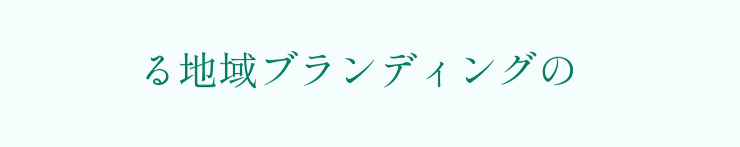る地域ブランディングの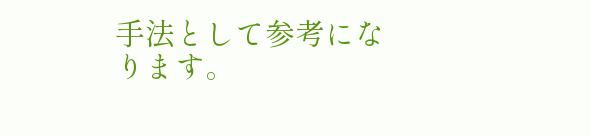手法として参考になります。